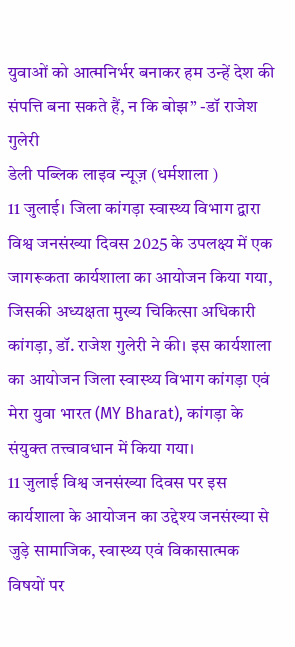युवाओं को आत्मनिर्भर बनाकर हम उन्हें देश की संपत्ति बना सकते हैं, न कि बोझ” -डॉ राजेश गुलेरी
डेली पब्लिक लाइव न्यूज़ (धर्मशाला )
11 जुलाई। जिला कांगड़ा स्वास्थ्य विभाग द्वारा विश्व जनसंख्या दिवस 2025 के उपलक्ष्य में एक जागरूकता कार्यशाला का आयोजन किया गया, जिसकी अध्यक्षता मुख्य चिकित्सा अधिकारी कांगड़ा, डॉ. राजेश गुलेरी ने की। इस कार्यशाला का आयोजन जिला स्वास्थ्य विभाग कांगड़ा एवं मेरा युवा भारत (MY Bharat), कांगड़ा के संयुक्त तत्त्वावधान में किया गया।
11 जुलाई विश्व जनसंख्या दिवस पर इस कार्यशाला के आयोजन का उद्देश्य जनसंख्या से जुड़े सामाजिक, स्वास्थ्य एवं विकासात्मक विषयों पर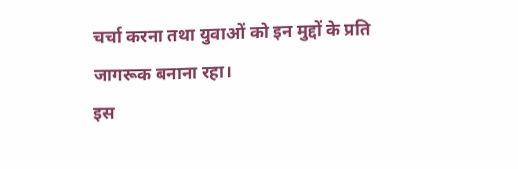चर्चा करना तथा युवाओं को इन मुद्दों के प्रति जागरूक बनाना रहा।
इस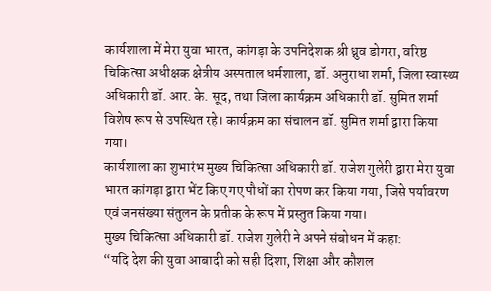कार्यशाला में मेरा युवा भारत, कांगड़ा के उपनिदेशक श्री ध्रुव डोगरा, वरिष्ठ चिकित्सा अधीक्षक क्षेत्रीय अस्पताल धर्मशाला, डॉ. अनुराधा शर्मा, जिला स्वास्थ्य अधिकारी डॉ. आर. के. सूद, तथा जिला कार्यक्रम अधिकारी डॉ. सुमित शर्मा विशेष रूप से उपस्थित रहे। कार्यक्रम का संचालन डॉ. सुमित शर्मा द्वारा किया गया।
कार्यशाला का शुभारंभ मुख्य चिकित्सा अधिकारी डॉ. राजेश गुलेरी द्वारा मेरा युवा भारत कांगड़ा द्वारा भेंट किए गए पौधों का रोपण कर किया गया, जिसे पर्यावरण एवं जनसंख्या संतुलन के प्रतीक के रूप में प्रस्तुत किया गया।
मुख्य चिकित्सा अधिकारी डॉ. राजेश गुलेरी ने अपने संबोधन में कहा:
“यदि देश की युवा आबादी को सही दिशा, शिक्षा और कौशल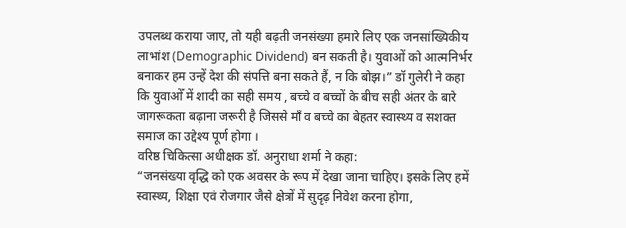उपलब्ध कराया जाए, तो यही बढ़ती जनसंख्या हमारे लिए एक जनसांख्यिकीय लाभांश (Demographic Dividend) बन सकती है। युवाओं को आत्मनिर्भर बनाकर हम उन्हें देश की संपत्ति बना सकते हैं, न कि बोझ।” डॉ गुलेरी ने कहा कि युवाओँ में शादी का सही समय , बच्चे व बच्चों के बीच सही अंतर के बारे जागरूकता बढ़ाना जरूरी है जिससे माँ व बच्चे का बेहतर स्वास्थ्य व सशक्त समाज का उद्देश्य पूर्ण होगा ।
वरिष्ठ चिकित्सा अधीक्षक डॉ. अनुराधा शर्मा ने कहा:
“जनसंख्या वृद्धि को एक अवसर के रूप में देखा जाना चाहिए। इसके लिए हमें स्वास्थ्य, शिक्षा एवं रोजगार जैसे क्षेत्रों में सुदृढ़ निवेश करना होगा,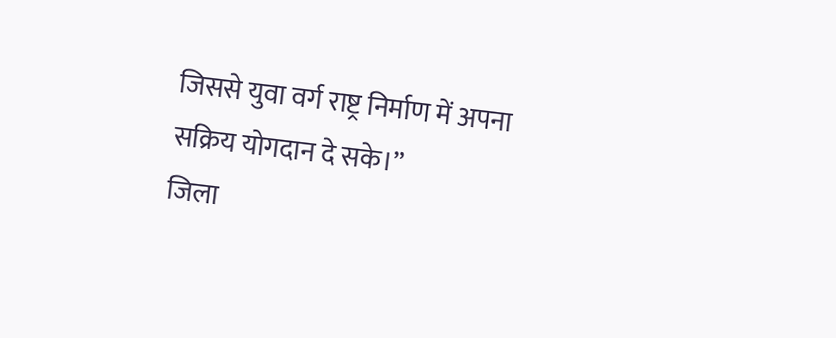जिससे युवा वर्ग राष्ट्र निर्माण में अपना सक्रिय योगदान दे सके।”
जिला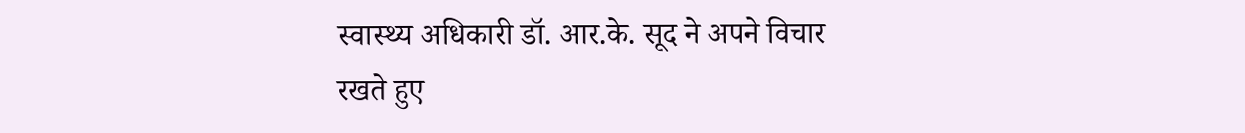स्वास्थ्य अधिकारी डॉ. आर.के. सूद ने अपने विचार रखते हुए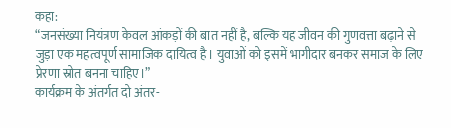कहा:
“जनसंख्या नियंत्रण केवल आंकड़ों की बात नहीं है, बल्कि यह जीवन की गुणवत्ता बढ़ाने से जुड़ा एक महत्वपूर्ण सामाजिक दायित्व है। युवाओं को इसमें भागीदार बनकर समाज के लिए प्रेरणा स्रोत बनना चाहिए।”
कार्यक्रम के अंतर्गत दो अंतर-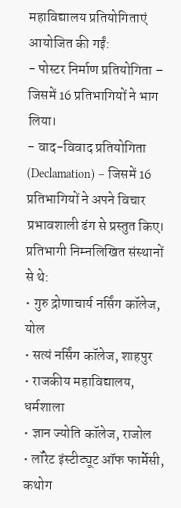महाविद्यालय प्रतियोगिताएं आयोजित की गईं:
- पोस्टर निर्माण प्रतियोगिता – जिसमें 16 प्रतिभागियों ने भाग लिया।
- वाद-विवाद प्रतियोगिता (Declamation) – जिसमें 16 प्रतिभागियों ने अपने विचार प्रभावशाली ढंग से प्रस्तुत किए।
प्रतिभागी निम्नलिखित संस्थानों से थे:
• गुरु द्रोणाचार्य नर्सिंग कॉलेज, योल
• सत्यं नर्सिंग कॉलेज, शाहपुर
• राजकीय महाविद्यालय, धर्मशाला
• ज्ञान ज्योति कॉलेज, राजोल
• लॉरेट इंस्टीट्यूट ऑफ फार्मेसी, कथोग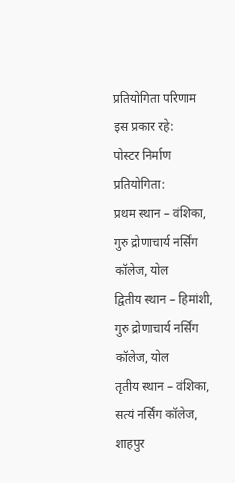प्रतियोगिता परिणाम इस प्रकार रहे:
पोस्टर निर्माण प्रतियोगिता:
प्रथम स्थान – वंशिका, गुरु द्रोणाचार्य नर्सिंग कॉलेज, योल
द्वितीय स्थान – हिमांशी, गुरु द्रोणाचार्य नर्सिंग कॉलेज, योल
तृतीय स्थान – वंशिका, सत्यं नर्सिंग कॉलेज, शाहपुर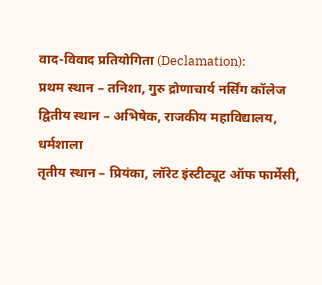वाद-विवाद प्रतियोगिता (Declamation):
प्रथम स्थान – तनिशा, गुरु द्रोणाचार्य नर्सिंग कॉलेज
द्वितीय स्थान – अभिषेक, राजकीय महाविद्यालय, धर्मशाला
तृतीय स्थान – प्रियंका, लॉरेट इंस्टीट्यूट ऑफ फार्मेसी,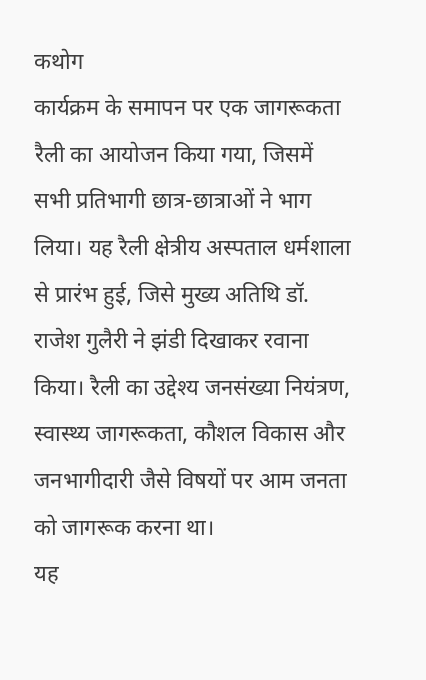कथोग
कार्यक्रम के समापन पर एक जागरूकता रैली का आयोजन किया गया, जिसमें सभी प्रतिभागी छात्र-छात्राओं ने भाग लिया। यह रैली क्षेत्रीय अस्पताल धर्मशाला से प्रारंभ हुई, जिसे मुख्य अतिथि डॉ. राजेश गुलैरी ने झंडी दिखाकर रवाना किया। रैली का उद्देश्य जनसंख्या नियंत्रण, स्वास्थ्य जागरूकता, कौशल विकास और जनभागीदारी जैसे विषयों पर आम जनता को जागरूक करना था।
यह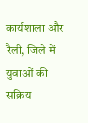कार्यशाला और रैली, जिले में युवाओं की सक्रिय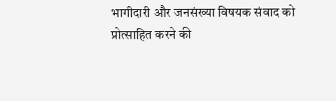भागीदारी और जनसंख्या विषयक संवाद को प्रोत्साहित करने की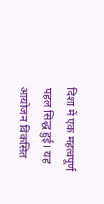दिशा में एक महत्वपूर्ण पहल सिद्ध हुई। यह आयोजन विकसित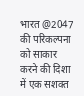भारत @2047 की परिकल्पना को साकार करने की दिशा में एक सशक्त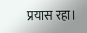प्रयास रहा।